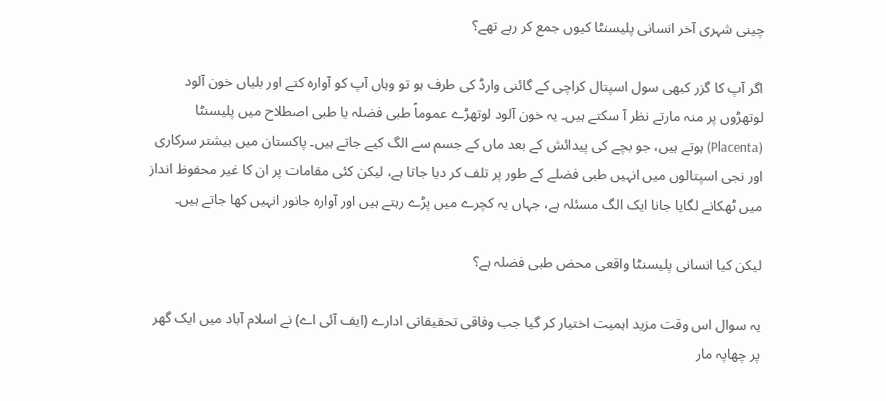چینی شہری آخر انسانی پلیسنٹا کیوں جمع کر رہے تھے؟

اگر آپ کا گزر کبھی سول اسپتال کراچی کے گائنی وارڈ کی طرف ہو تو وہاں آپ کو آوارہ کتے اور بلیاں خون آلود لوتھڑوں پر منہ مارتے نظر آ سکتے ہیں۔ یہ خون آلود لوتھڑے عموماً طبی فضلہ یا طبی اصطلاح میں پلیسنٹا (Placenta) ہوتے ہیں، جو بچے کی پیدائش کے بعد ماں کے جسم سے الگ کیے جاتے ہیں۔ پاکستان میں بیشتر سرکاری اور نجی اسپتالوں میں انہیں طبی فضلے کے طور پر تلف کر دیا جاتا ہے، لیکن کئی مقامات پر ان کا غیر محفوظ انداز میں ٹھکانے لگایا جانا ایک الگ مسئلہ ہے، جہاں یہ کچرے میں پڑے رہتے ہیں اور آوارہ جانور انہیں کھا جاتے ہیں۔

لیکن کیا انسانی پلیسنٹا واقعی محض طبی فضلہ ہے؟

یہ سوال اس وقت مزید اہمیت اختیار کر گیا جب وفاقی تحقیقاتی ادارے (ایف آئی اے) نے اسلام آباد میں ایک گھر پر چھاپہ مار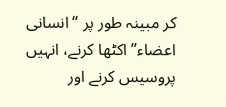کر مبینہ طور پر “انسانی اعضاء” اکٹھا کرنے، انہیں پروسیس کرنے اور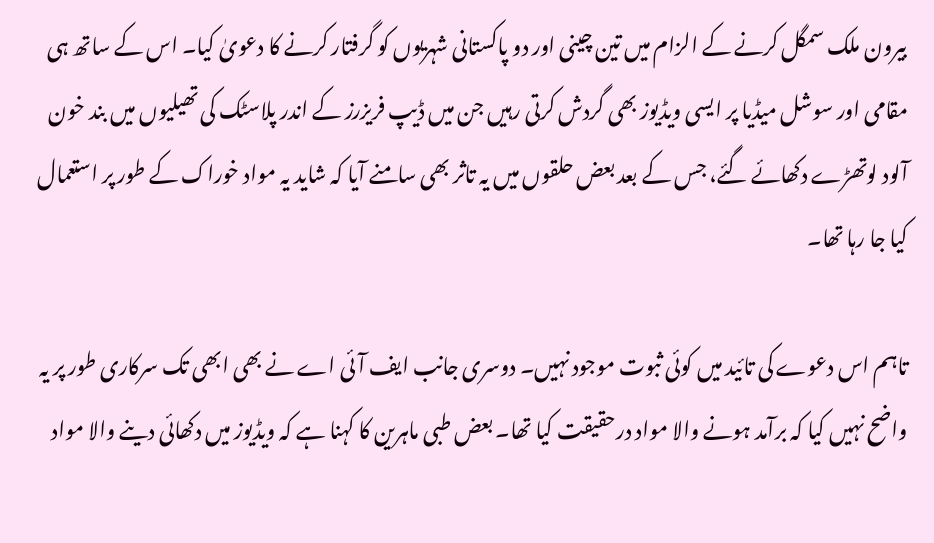بیرون ملک سمگل کرنے کے الزام میں تین چینی اور دو پاکستانی شہریوں کو گرفتار کرنے کا دعویٰ کیا۔ اس کے ساتھ ہی مقامی اور سوشل میڈیا پر ایسی ویڈیوز بھی گردش کرتی رہیں جن میں ڈیپ فریزرز کے اندر پلاسٹک کی تھیلیوں میں بند خون آلود لوتھڑے دکھائے گئے، جس کے بعد بعض حلقوں میں یہ تاثر بھی سامنے آیا کہ شاید یہ مواد خوراک کے طور پر استعمال کیا جا رہا تھا۔

تاہم اس دعوے کی تائید میں کوئی ثبوت موجود نہیں۔ دوسری جانب ایف آئی اے نے بھی ابھی تک سرکاری طور پر یہ واضح نہیں کیا کہ برآمد ہونے والا مواد درحقیقت کیا تھا۔ بعض طبی ماہرین کا کہنا ہے کہ ویڈیوز میں دکھائی دینے والا مواد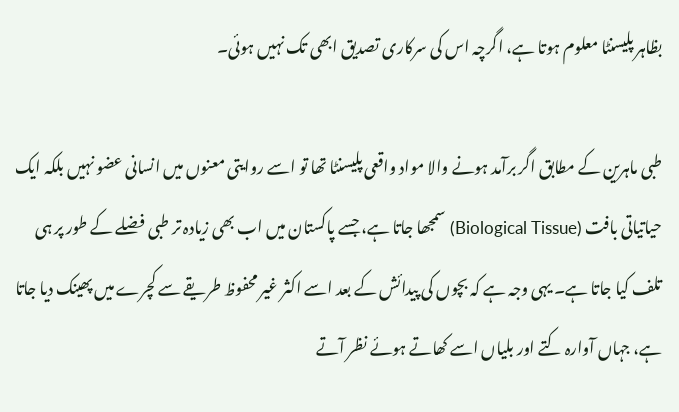بظاہر پلیسنٹا معلوم ہوتا ہے، اگرچہ اس کی سرکاری تصدیق ابھی تک نہیں ہوئی۔

طبی ماہرین کے مطابق اگر برآمد ہونے والا مواد واقعی پلیسنٹا تھا تو اسے روایتی معنوں میں انسانی عضو نہیں بلکہ ایک حیاتیاتی بافت (Biological Tissue) سمجھا جاتا ہے، جسے پاکستان میں اب بھی زیادہ تر طبی فضلے کے طور پر ہی تلف کیا جاتا ہے۔ یہی وجہ ہے کہ بچوں کی پیدائش کے بعد اسے اکثر غیر محفوظ طریقے سے کچرے میں پھینک دیا جاتا ہے، جہاں آوارہ کتے اور بلیاں اسے کھاتے ہوئے نظر آتے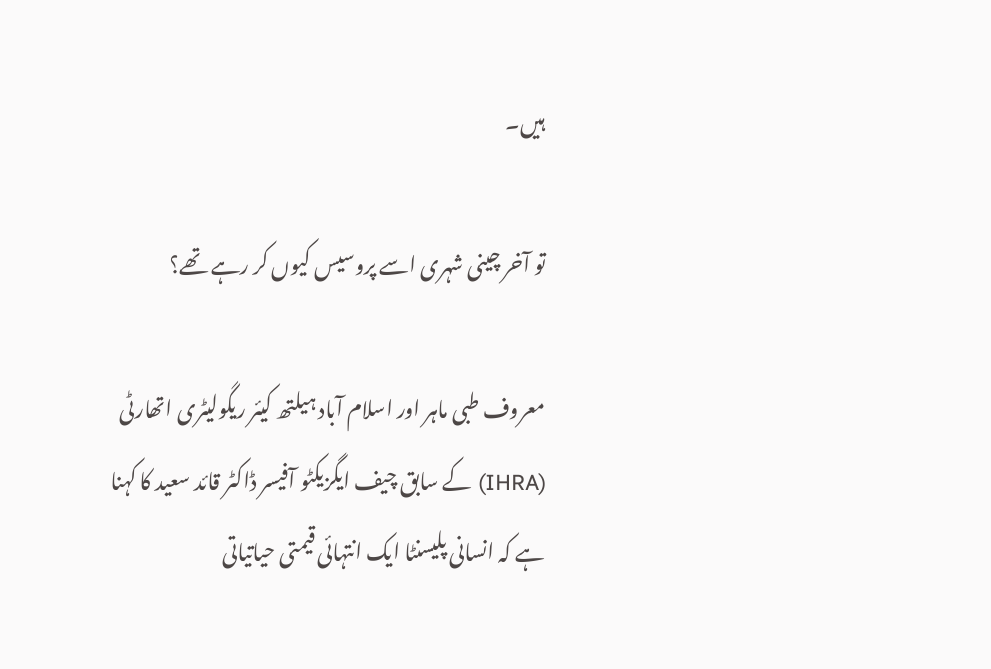ہیں۔

تو آخر چینی شہری اسے پروسیس کیوں کر رہے تھے؟

معروف طبی ماہر اور اسلام آباد ہیلتھ کیئر ریگولیٹری اتھارٹی (IHRA) کے سابق چیف ایگزیکٹو آفیسر ڈاکٹر قائد سعید کا کہنا ہے کہ انسانی پلیسنٹا ایک انتہائی قیمتی حیاتیاتی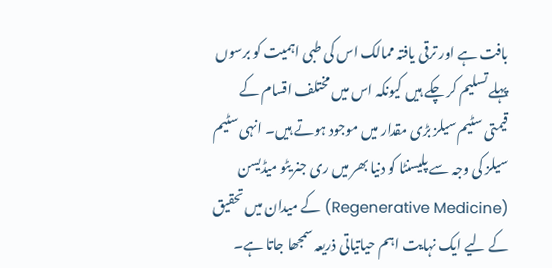بافت ہے اور ترقی یافتہ ممالک اس کی طبی اہمیت کو برسوں پہلے تسلیم کر چکے ہیں کیونکہ اس میں مختلف اقسام کے قیمتی سٹیم سیلز بڑی مقدار میں موجود ہوتے ہیں۔ انہی سٹیم سیلز کی وجہ سے پلیسنٹا کو دنیا بھر میں ری جنریٹو میڈیسن (Regenerative Medicine) کے میدان میں تحقیق کے لیے ایک نہایت اہم حیاتیاتی ذریعہ سمجھا جاتا ہے۔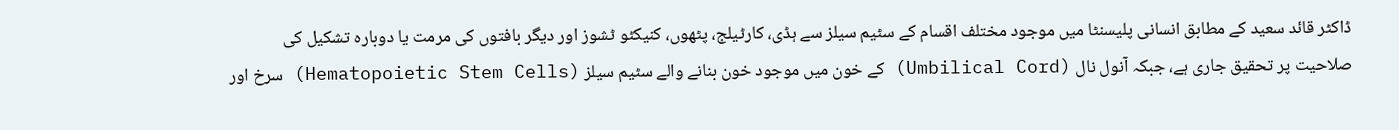ڈاکٹر قائد سعید کے مطابق انسانی پلیسنٹا میں موجود مختلف اقسام کے سٹیم سیلز سے ہڈی، کارٹیلج، پٹھوں، کنیکٹو ٹشوز اور دیگر بافتوں کی مرمت یا دوبارہ تشکیل کی صلاحیت پر تحقیق جاری ہے، جبکہ آنول نال (Umbilical Cord) کے خون میں موجود خون بنانے والے سٹیم سیلز (Hematopoietic Stem Cells) سرخ اور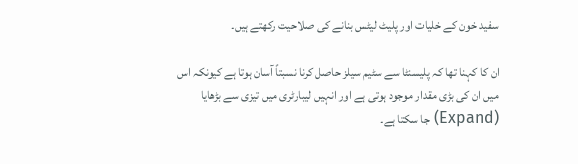سفید خون کے خلیات اور پلیٹ لیٹس بنانے کی صلاحیت رکھتے ہیں۔

ان کا کہنا تھا کہ پلیسنٹا سے سٹیم سیلز حاصل کرنا نسبتاً آسان ہوتا ہے کیونکہ اس میں ان کی بڑی مقدار موجود ہوتی ہے اور انہیں لیبارٹری میں تیزی سے بڑھایا (Expand) جا سکتا ہے۔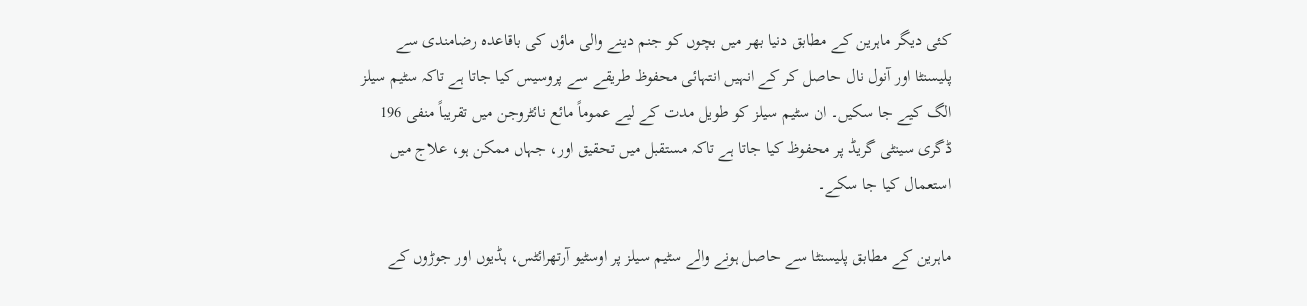کئی دیگر ماہرین کے مطابق دنیا بھر میں بچوں کو جنم دینے والی ماؤں کی باقاعدہ رضامندی سے پلیسنٹا اور آنول نال حاصل کر کے انہیں انتہائی محفوظ طریقے سے پروسیس کیا جاتا ہے تاکہ سٹیم سیلز الگ کیے جا سکیں۔ ان سٹیم سیلز کو طویل مدت کے لیے عموماً مائع نائٹروجن میں تقریباً منفی 196 ڈگری سینٹی گریڈ پر محفوظ کیا جاتا ہے تاکہ مستقبل میں تحقیق اور، جہاں ممکن ہو، علاج میں استعمال کیا جا سکے۔

ماہرین کے مطابق پلیسنٹا سے حاصل ہونے والے سٹیم سیلز پر اوسٹیو آرتھرائٹس، ہڈیوں اور جوڑوں کے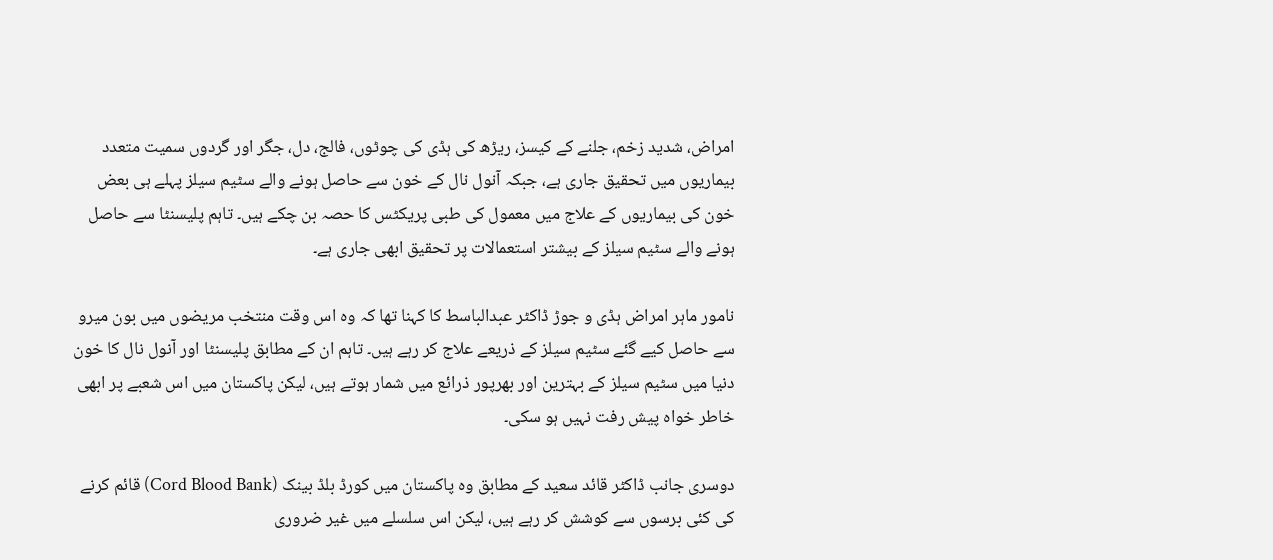امراض، شدید زخم، جلنے کے کیسز، ریڑھ کی ہڈی کی چوٹوں، فالج، دل، جگر اور گردوں سمیت متعدد بیماریوں میں تحقیق جاری ہے، جبکہ آنول نال کے خون سے حاصل ہونے والے سٹیم سیلز پہلے ہی بعض خون کی بیماریوں کے علاج میں معمول کی طبی پریکٹس کا حصہ بن چکے ہیں۔ تاہم پلیسنٹا سے حاصل ہونے والے سٹیم سیلز کے بیشتر استعمالات پر تحقیق ابھی جاری ہے۔

نامور ماہر امراض ہڈی و جوڑ ڈاکٹر عبدالباسط کا کہنا تھا کہ وہ اس وقت منتخب مریضوں میں بون میرو سے حاصل کیے گئے سٹیم سیلز کے ذریعے علاج کر رہے ہیں۔ تاہم ان کے مطابق پلیسنٹا اور آنول نال کا خون دنیا میں سٹیم سیلز کے بہترین اور بھرپور ذرائع میں شمار ہوتے ہیں، لیکن پاکستان میں اس شعبے پر ابھی خاطر خواہ پیش رفت نہیں ہو سکی۔

دوسری جانب ڈاکٹر قائد سعید کے مطابق وہ پاکستان میں کورڈ بلڈ بینک (Cord Blood Bank) قائم کرنے کی کئی برسوں سے کوشش کر رہے ہیں، لیکن اس سلسلے میں غیر ضروری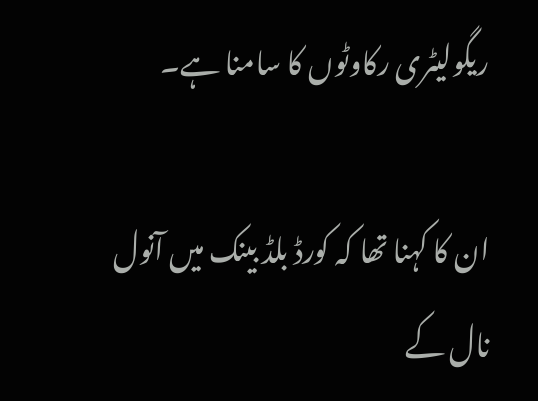ریگولیٹری رکاوٹوں کا سامنا ہے۔

ان کا کہنا تھا کہ کورڈ بلڈ بینک میں آنول نال کے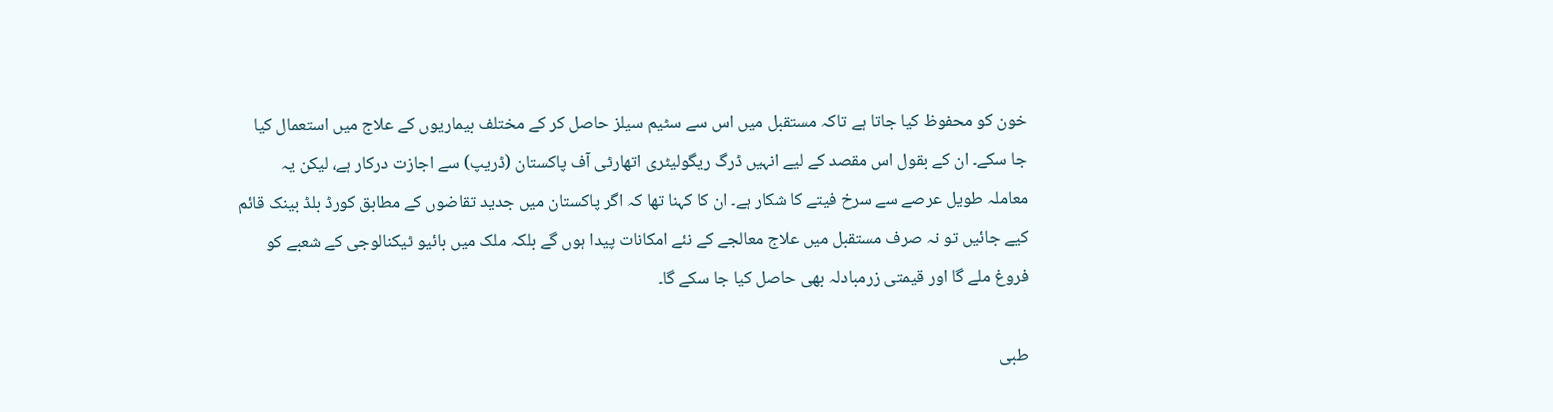خون کو محفوظ کیا جاتا ہے تاکہ مستقبل میں اس سے سٹیم سیلز حاصل کر کے مختلف بیماریوں کے علاج میں استعمال کیا جا سکے۔ ان کے بقول اس مقصد کے لیے انہیں ڈرگ ریگولیٹری اتھارٹی آف پاکستان (ڈریپ) سے اجازت درکار ہے، لیکن یہ معاملہ طویل عرصے سے سرخ فیتے کا شکار ہے۔ ان کا کہنا تھا کہ اگر پاکستان میں جدید تقاضوں کے مطابق کورڈ بلڈ بینک قائم کیے جائیں تو نہ صرف مستقبل میں علاج معالجے کے نئے امکانات پیدا ہوں گے بلکہ ملک میں بائیو ٹیکنالوجی کے شعبے کو فروغ ملے گا اور قیمتی زرمبادلہ بھی حاصل کیا جا سکے گا۔

طبی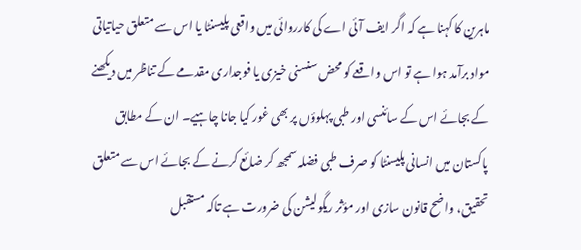ماہرین کا کہنا ہے کہ اگر ایف آئی اے کی کارروائی میں واقعی پلیسنٹا یا اس سے متعلق حیاتیاتی مواد برآمد ہوا ہے تو اس واقعے کو محض سنسنی خیزی یا فوجداری مقدمے کے تناظر میں دیکھنے کے بجائے اس کے سائنسی اور طبی پہلوؤں پر بھی غور کیا جانا چاہیے۔ ان کے مطابق پاکستان میں انسانی پلیسنٹا کو صرف طبی فضلہ سمجھ کر ضائع کرنے کے بجائے اس سے متعلق تحقیق، واضح قانون سازی اور مؤثر ریگولیشن کی ضرورت ہے تاکہ مستقبل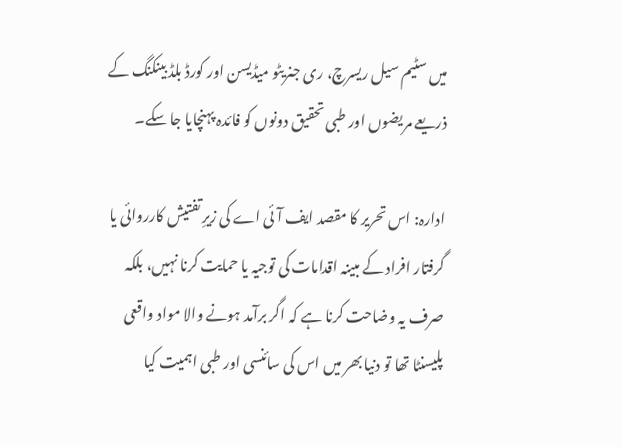میں سٹیم سیل ریسرچ، ری جنریٹو میڈیسن اور کورڈ بلڈ بینکنگ کے ذریعے مریضوں اور طبی تحقیق دونوں کو فائدہ پہنچایا جا سکے۔

ادارہ: اس تحریر کا مقصد ایف آئی اے کی زیرِ تفتیش کارروائی یا گرفتار افراد کے مبینہ اقدامات کی توجیہ یا حمایت کرنا نہیں، بلکہ صرف یہ وضاحت کرنا ہے کہ اگر برآمد ہونے والا مواد واقعی پلیسنٹا تھا تو دنیا بھر میں اس کی سائنسی اور طبی اہمیت کیا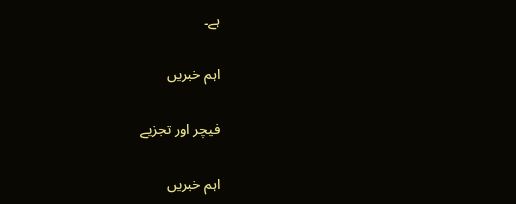ہے۔

اہم خبریں

فیچر اور تجزیے

اہم خبریں